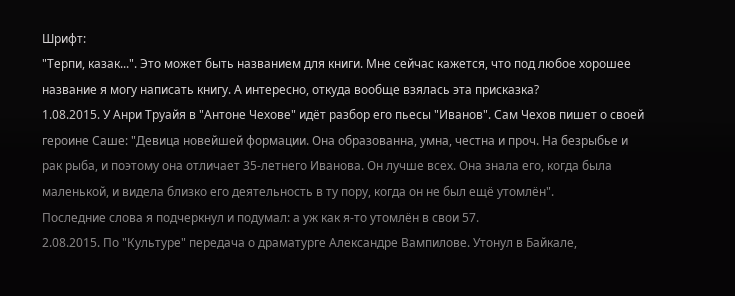Шрифт:
"Терпи, казак...". Это может быть названием для книги. Мне сейчас кажется, что под любое хорошее название я могу написать книгу. А интересно, откуда вообще взялась эта присказка?
1.08.2015. У Анри Труайя в "Антоне Чехове" идёт разбор его пьесы "Иванов". Сам Чехов пишет о своей героине Саше: "Девица новейшей формации. Она образованна, умна, честна и проч. На безрыбье и рак рыба, и поэтому она отличает 35-летнего Иванова. Он лучше всех. Она знала его, когда была маленькой, и видела близко его деятельность в ту пору, когда он не был ещё утомлён".
Последние слова я подчеркнул и подумал: а уж как я-то утомлён в свои 57.
2.08.2015. По "Культуре" передача о драматурге Александре Вампилове. Утонул в Байкале,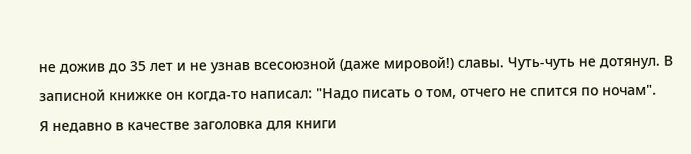не дожив до 35 лет и не узнав всесоюзной (даже мировой!) славы. Чуть-чуть не дотянул. В записной книжке он когда-то написал: "Надо писать о том, отчего не спится по ночам".
Я недавно в качестве заголовка для книги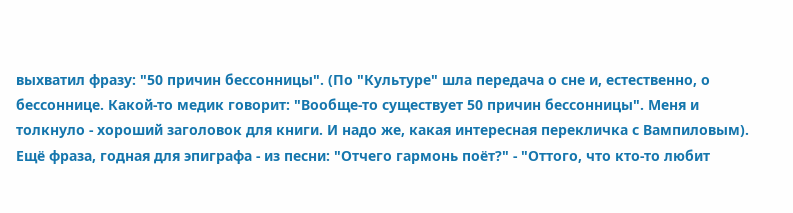выхватил фразу: "50 причин бессонницы". (По "Культуре" шла передача о сне и, естественно, о бессоннице. Какой-то медик говорит: "Вообще-то существует 50 причин бессонницы". Меня и толкнуло - хороший заголовок для книги. И надо же, какая интересная перекличка с Вампиловым).
Ещё фраза, годная для эпиграфа - из песни: "Отчего гармонь поёт?" - "Оттого, что кто-то любит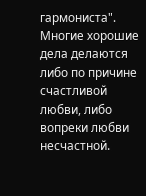гармониста". Многие хорошие дела делаются либо по причине счастливой любви, либо вопреки любви несчастной.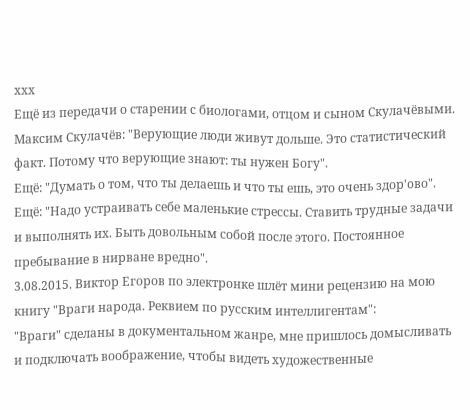ххх
Ещё из передачи о старении с биологами, отцом и сыном Скулачёвыми. Максим Скулачёв: "Верующие люди живут дольше. Это статистический факт. Потому что верующие знают: ты нужен Богу".
Ещё: "Думать о том, что ты делаешь и что ты ешь, это очень здор'oво".
Ещё: "Надо устраивать себе маленькие стрессы. Ставить трудные задачи и выполнять их. Быть довольным собой после этого. Постоянное пребывание в нирване вредно".
3.08.2015. Виктор Егоров по электронке шлёт мини рецензию на мою книгу "Враги народа. Реквием по русским интеллигентам":
"Враги" сделаны в документальном жанре, мне пришлось домысливать и подключать воображение, чтобы видеть художественные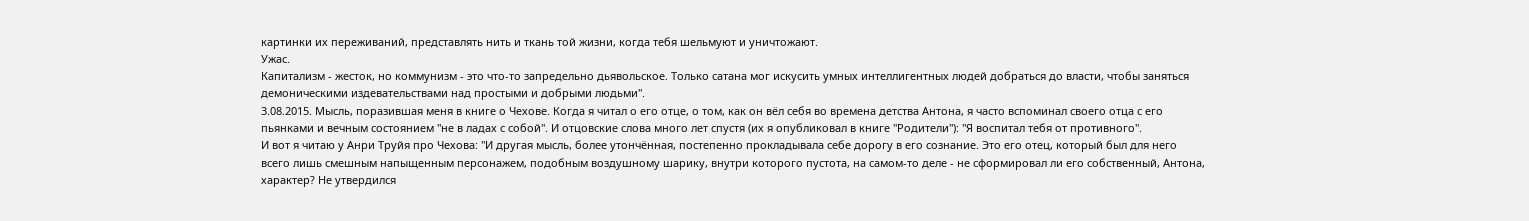картинки их переживаний, представлять нить и ткань той жизни, когда тебя шельмуют и уничтожают.
Ужас.
Капитализм - жесток, но коммунизм - это что-то запредельно дьявольское. Только сатана мог искусить умных интеллигентных людей добраться до власти, чтобы заняться демоническими издевательствами над простыми и добрыми людьми".
3.08.2015. Мысль, поразившая меня в книге о Чехове. Когда я читал о его отце, о том, как он вёл себя во времена детства Антона, я часто вспоминал своего отца с его пьянками и вечным состоянием "не в ладах с собой". И отцовские слова много лет спустя (их я опубликовал в книге "Родители"): "Я воспитал тебя от противного".
И вот я читаю у Анри Труйя про Чехова: "И другая мысль, более утончённая, постепенно прокладывала себе дорогу в его сознание. Это его отец, который был для него всего лишь смешным напыщенным персонажем, подобным воздушному шарику, внутри которого пустота, на самом-то деле - не сформировал ли его собственный, Антона, характер? Не утвердился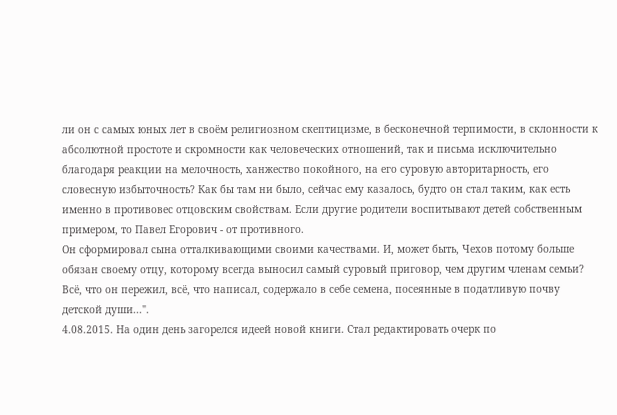ли он с самых юных лет в своём религиозном скептицизме, в бесконечной терпимости, в склонности к абсолютной простоте и скромности как человеческих отношений, так и письма исключительно благодаря реакции на мелочность, ханжество покойного, на его суровую авторитарность, его словесную избыточность? Как бы там ни было, сейчас ему казалось, будто он стал таким, как есть именно в противовес отцовским свойствам. Если другие родители воспитывают детей собственным примером, то Павел Егорович - от противного.
Он сформировал сына отталкивающими своими качествами. И, может быть, Чехов потому больше обязан своему отцу, которому всегда выносил самый суровый приговор, чем другим членам семьи? Всё, что он пережил, всё, что написал, содержало в себе семена, посеянные в податливую почву детской души...".
4.08.2015. На один день загорелся идеей новой книги. Стал редактировать очерк по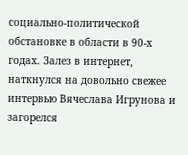социально-политической обстановке в области в 90-х годах. Залез в интернет, наткнулся на довольно свежее интервью Вячеслава Игрунова и загорелся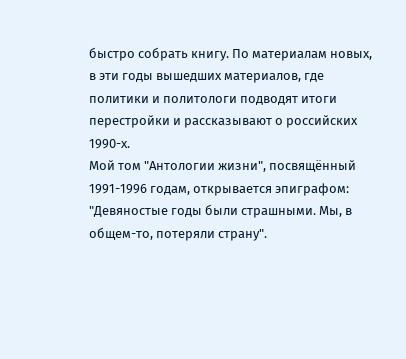быстро собрать книгу. По материалам новых, в эти годы вышедших материалов, где политики и политологи подводят итоги перестройки и рассказывают о российских 1990-х.
Мой том "Антологии жизни", посвящённый 1991-1996 годам, открывается эпиграфом: "Девяностые годы были страшными. Мы, в общем-то, потеряли страну".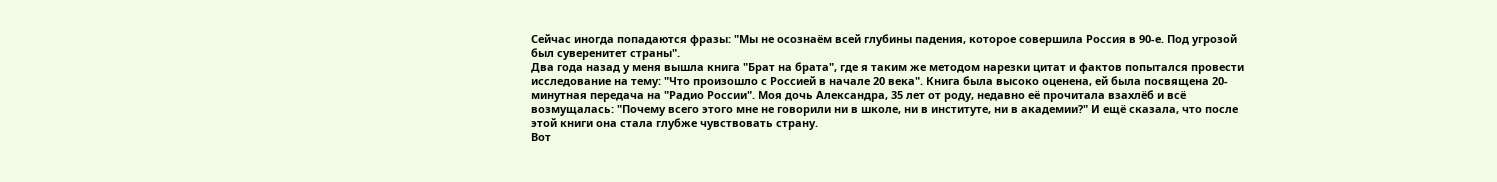Сейчас иногда попадаются фразы: "Мы не осознаём всей глубины падения, которое совершила Россия в 90-е. Под угрозой был суверенитет страны".
Два года назад у меня вышла книга "Брат на брата", где я таким же методом нарезки цитат и фактов попытался провести исследование на тему: "Что произошло с Россией в начале 20 века". Книга была высоко оценена, ей была посвящена 20-минутная передача на "Радио России". Моя дочь Александра, 35 лет от роду, недавно её прочитала взахлёб и всё возмущалась: "Почему всего этого мне не говорили ни в школе, ни в институте, ни в академии?" И ещё сказала, что после этой книги она стала глубже чувствовать страну.
Вот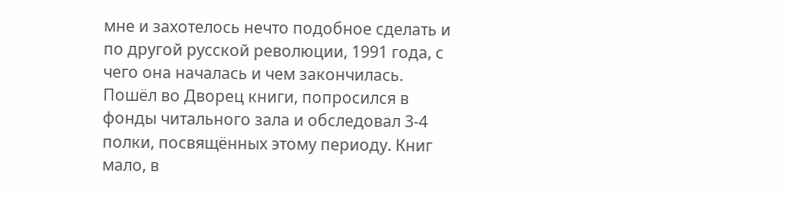мне и захотелось нечто подобное сделать и по другой русской революции, 1991 года, с чего она началась и чем закончилась.
Пошёл во Дворец книги, попросился в фонды читального зала и обследовал 3-4 полки, посвящённых этому периоду. Книг мало, в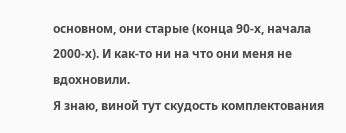основном, они старые (конца 90-х, начала 2000-х). И как-то ни на что они меня не вдохновили.
Я знаю, виной тут скудость комплектования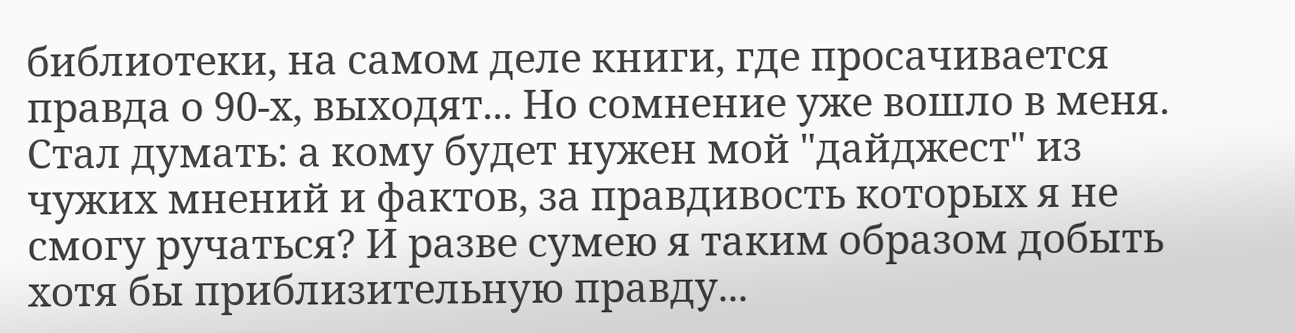библиотеки, на самом деле книги, где просачивается правда о 90-х, выходят... Но сомнение уже вошло в меня. Стал думать: а кому будет нужен мой "дайджест" из чужих мнений и фактов, за правдивость которых я не смогу ручаться? И разве сумею я таким образом добыть хотя бы приблизительную правду...